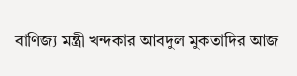বাণিজ্য মন্ত্রী খন্দকার আবদুল মুকতাদির আজ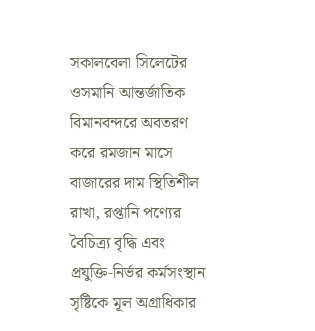সকালবেলা সিলেটের ওসমানি আন্তর্জাতিক বিমানবন্দরে অবতরণ করে রমজান মাসে বাজারের দাম স্থিতিশীল রাখা, রপ্তানি পণ্যের বৈচিত্র্য বৃদ্ধি এবং প্রযুক্তি‑নির্ভর কর্মসংস্থান সৃষ্টিকে মূল অগ্রাধিকার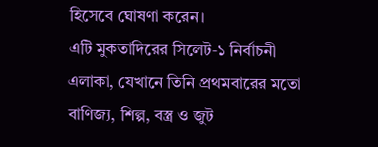হিসেবে ঘোষণা করেন।
এটি মুকতাদিরের সিলেট‑১ নির্বাচনী এলাকা, যেখানে তিনি প্রথমবারের মতো বাণিজ্য, শিল্প, বস্ত্র ও জুট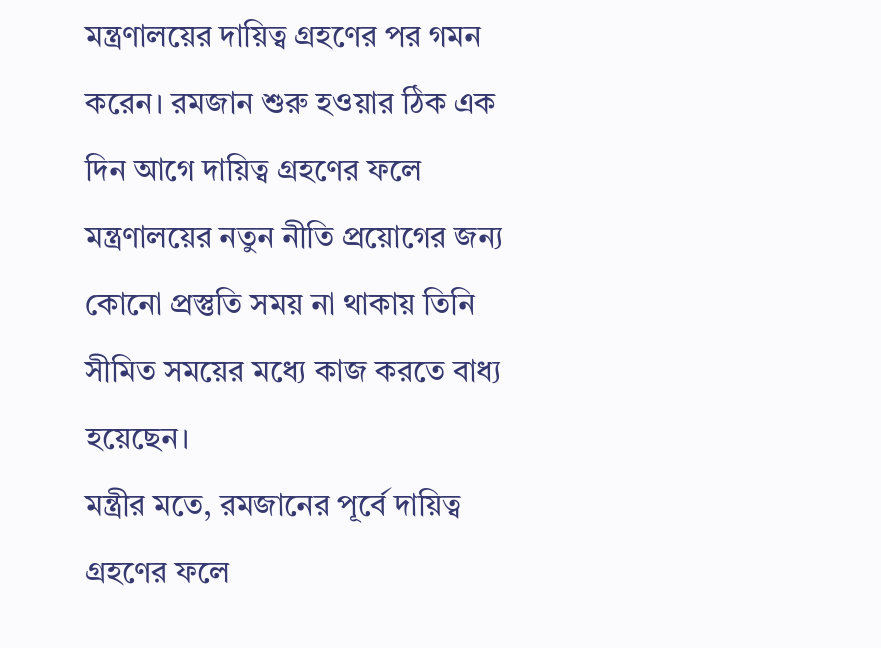মন্ত্রণালয়ের দায়িত্ব গ্রহণের পর গমন করেন। রমজান শুরু হওয়ার ঠিক এক দিন আগে দায়িত্ব গ্রহণের ফলে মন্ত্রণালয়ের নতুন নীতি প্রয়োগের জন্য কোনো প্রস্তুতি সময় না থাকায় তিনি সীমিত সময়ের মধ্যে কাজ করতে বাধ্য হয়েছেন।
মন্ত্রীর মতে, রমজানের পূর্বে দায়িত্ব গ্রহণের ফলে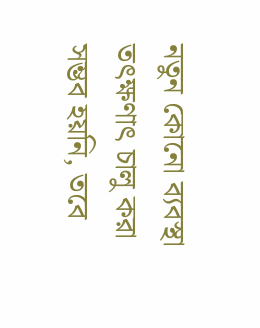নতুন কোনো ব্যবস্থা তৎক্ষণাৎ চালু করা সম্ভব হয়নি, তবে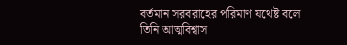বর্তমান সরবরাহের পরিমাণ যথেষ্ট বলে তিনি আত্মবিশ্বাস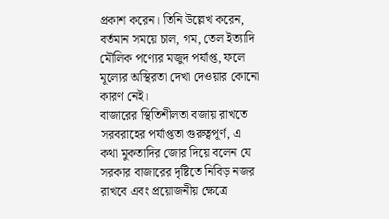প্রকাশ করেন। তিনি উল্লেখ করেন, বর্তমান সময়ে চাল, গম, তেল ইত্যাদি মৌলিক পণ্যের মজুদ পর্যাপ্ত, ফলে মূল্যের অস্থিরতা দেখা দেওয়ার কোনো কারণ নেই।
বাজারের স্থিতিশীলতা বজায় রাখতে সরবরাহের পর্যাপ্ততা গুরুত্বপূর্ণ, এ কথা মুকতাদির জোর দিয়ে বলেন যে সরকার বাজারের দৃষ্টিতে নিবিড় নজর রাখবে এবং প্রয়োজনীয় ক্ষেত্রে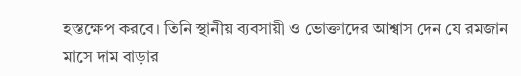হস্তক্ষেপ করবে। তিনি স্থানীয় ব্যবসায়ী ও ভোক্তাদের আশ্বাস দেন যে রমজান মাসে দাম বাড়ার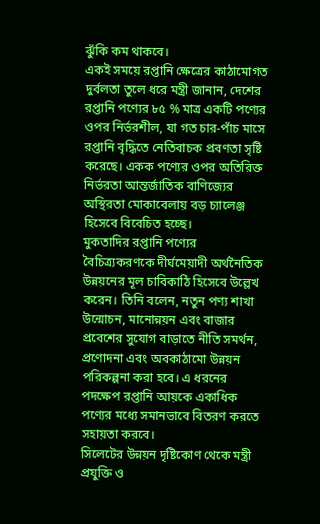ঝুঁকি কম থাকবে।
একই সময়ে রপ্তানি ক্ষেত্রের কাঠামোগত দুর্বলতা তুলে ধরে মন্ত্রী জানান, দেশের রপ্তানি পণ্যের ৮৫ % মাত্র একটি পণ্যের ওপর নির্ভরশীল, যা গত চার‑পাঁচ মাসে রপ্তানি বৃদ্ধিতে নেতিবাচক প্রবণতা সৃষ্টি করেছে। একক পণ্যের ওপর অতিরিক্ত নির্ভরতা আন্তর্জাতিক বাণিজ্যের অস্থিরতা মোকাবেলায় বড় চ্যালেঞ্জ হিসেবে বিবেচিত হচ্ছে।
মুকতাদির রপ্তানি পণ্যের বৈচিত্র্যকরণকে দীর্ঘমেয়াদী অর্থনৈতিক উন্নয়নের মূল চাবিকাঠি হিসেবে উল্লেখ করেন। তিনি বলেন, নতুন পণ্য শাখা উন্মোচন, মানোন্নয়ন এবং বাজার প্রবেশের সুযোগ বাড়াতে নীতি সমর্থন, প্রণোদনা এবং অবকাঠামো উন্নয়ন পরিকল্পনা করা হবে। এ ধরনের পদক্ষেপ রপ্তানি আয়কে একাধিক পণ্যের মধ্যে সমানভাবে বিতরণ করতে সহায়তা করবে।
সিলেটের উন্নয়ন দৃষ্টিকোণ থেকে মন্ত্রী প্রযুক্তি ও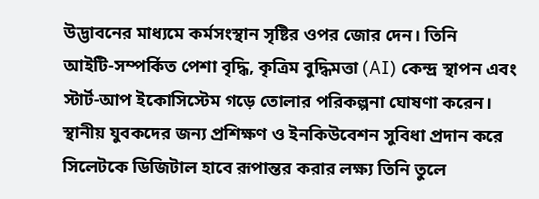উদ্ভাবনের মাধ্যমে কর্মসংস্থান সৃষ্টির ওপর জোর দেন। তিনি আইটি‑সম্পর্কিত পেশা বৃদ্ধি, কৃত্রিম বুদ্ধিমত্তা (AI) কেন্দ্র স্থাপন এবং স্টার্ট‑আপ ইকোসিস্টেম গড়ে তোলার পরিকল্পনা ঘোষণা করেন। স্থানীয় যুবকদের জন্য প্রশিক্ষণ ও ইনকিউবেশন সুবিধা প্রদান করে সিলেটকে ডিজিটাল হাবে রূপান্তর করার লক্ষ্য তিনি তুলে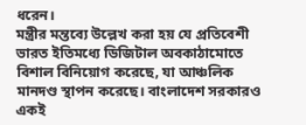ধরেন।
মন্ত্রীর মন্তব্যে উল্লেখ করা হয় যে প্রতিবেশী ভারত ইতিমধ্যে ডিজিটাল অবকাঠামোতে বিশাল বিনিয়োগ করেছে, যা আঞ্চলিক মানদণ্ড স্থাপন করেছে। বাংলাদেশ সরকারও একই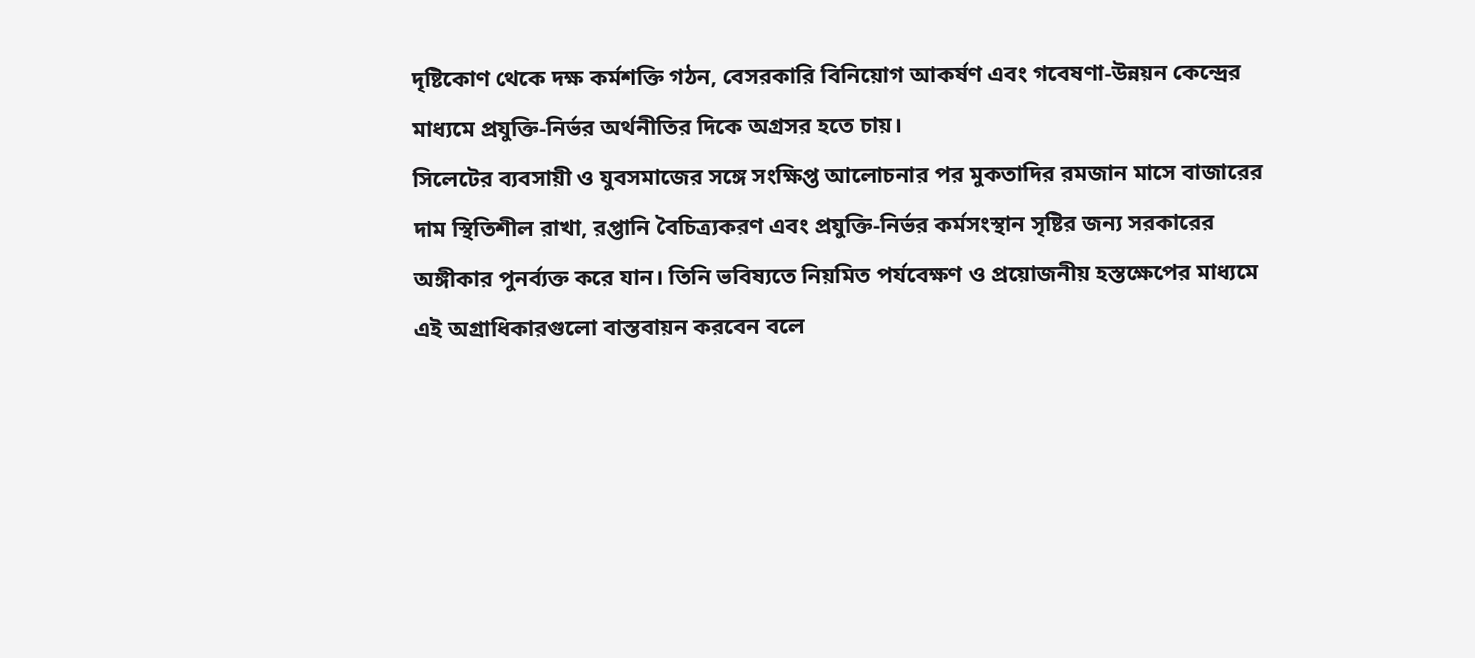দৃষ্টিকোণ থেকে দক্ষ কর্মশক্তি গঠন, বেসরকারি বিনিয়োগ আকর্ষণ এবং গবেষণা‑উন্নয়ন কেন্দ্রের মাধ্যমে প্রযুক্তি‑নির্ভর অর্থনীতির দিকে অগ্রসর হতে চায়।
সিলেটের ব্যবসায়ী ও যুবসমাজের সঙ্গে সংক্ষিপ্ত আলোচনার পর মুকতাদির রমজান মাসে বাজারের দাম স্থিতিশীল রাখা, রপ্তানি বৈচিত্র্যকরণ এবং প্রযুক্তি‑নির্ভর কর্মসংস্থান সৃষ্টির জন্য সরকারের অঙ্গীকার পুনর্ব্যক্ত করে যান। তিনি ভবিষ্যতে নিয়মিত পর্যবেক্ষণ ও প্রয়োজনীয় হস্তক্ষেপের মাধ্যমে এই অগ্রাধিকারগুলো বাস্তবায়ন করবেন বলে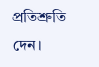প্রতিশ্রুতি দেন।